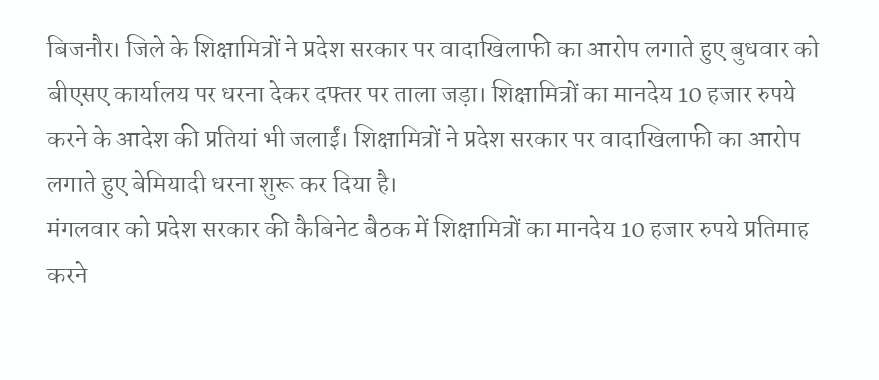बिजनौर। जिले के शिक्षामित्रों ने प्रदेश सरकार पर वादाखिलाफी का आरोप लगाते हुए बुधवार को बीएसए कार्यालय पर धरना देकर दफ्तर पर ताला जड़ा। शिक्षामित्रों का मानदेय 10 हजार रुपये करने के आदेश की प्रतियां भी जलाईं। शिक्षामित्रों ने प्रदेश सरकार पर वादाखिलाफी का आरोप लगाते हुए बेमियादी धरना शुरू कर दिया है।
मंगलवार को प्रदेश सरकार की कैबिनेट बैठक में शिक्षामित्रों का मानदेय 10 हजार रुपये प्रतिमाह करने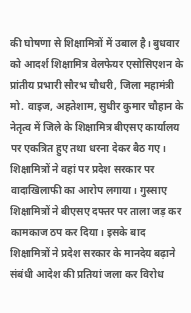की घोषणा से शिक्षामित्रों में उबाल है। बुधवार को आदर्श शिक्षामित्र वेलफेयर एसोसिएशन के प्रांतीय प्रभारी सौरभ चौधरी, जिला महामंत्री मो. वाइज, अहतेशाम, सुधीर कुमार चौहान के नेतृत्व में जिले के शिक्षामित्र बीएसए कार्यालय पर एकत्रित हुए तथा धरना देकर बैठ गए। शिक्षामित्रों ने वहां पर प्रदेश सरकार पर वादाखिलाफी का आरोप लगाया। गुस्साए शिक्षामित्रों ने बीएसए दफ्तर पर ताला जड़ कर कामकाज ठप कर दिया। इसके बाद शिक्षामित्रों ने प्रदेश सरकार के मानदेय बढ़ाने संबंधी आदेश की प्रतियां जला कर विरोध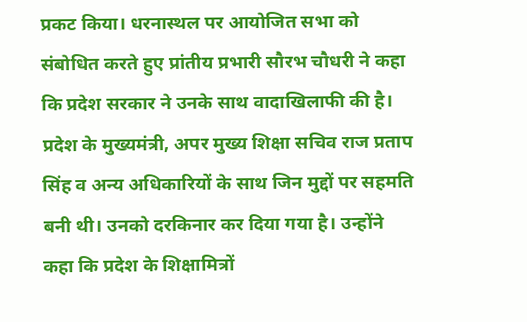प्रकट किया। धरनास्थल पर आयोजित सभा को संबोधित करते हुए प्रांतीय प्रभारी सौरभ चौधरी ने कहा कि प्रदेश सरकार ने उनके साथ वादाखिलाफी की है। प्रदेश के मुख्यमंत्री, अपर मुख्य शिक्षा सचिव राज प्रताप सिंह व अन्य अधिकारियों के साथ जिन मुद्दों पर सहमति बनी थी। उनको दरकिनार कर दिया गया है। उन्होंने कहा कि प्रदेश के शिक्षामित्रों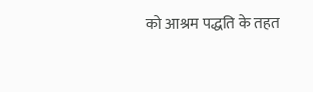को आश्रम पद्धति के तहत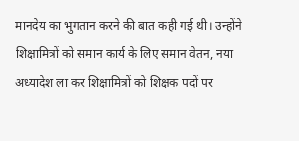मानदेय का भुगतान करने की बात कही गई थी। उन्होंने शिक्षामित्रों को समान कार्य के लिए समान वेतन, नया अध्यादेश ला कर शिक्षामित्रों को शिक्षक पदों पर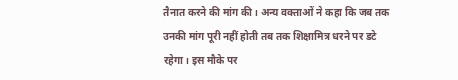तैनात करने की मांग की। अन्य वक्ताओं ने कहा कि जब तक उनकी मांग पूरी नहीं होती तब तक शिक्षामित्र धरने पर डटे रहेगा। इस मौके पर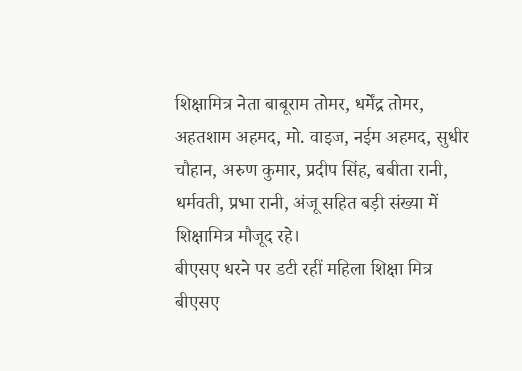शिक्षामित्र नेता बाबूराम तोमर, धर्मेंद्र तोमर, अहतशाम अहमद, मो. वाइज, नईम अहमद, सुधीर चौहान, अरुण कुमार, प्रदीप सिंह, बबीता रानी, धर्मवती, प्रभा रानी, अंजू सहित बड़ी संख्या में शिक्षामित्र मौजूद रहे।
बीएसए धरने पर डटी रहीं महिला शिक्षा मित्र
बीएसए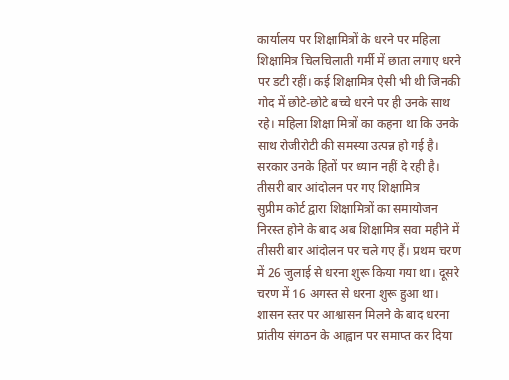कार्यालय पर शिक्षामित्रों के धरने पर महिला शिक्षामित्र चिलचिलाती गर्मी में छाता लगाए धरने पर डटी रहीं। कई शिक्षामित्र ऐसी भी थी जिनकी गोद में छोटे-छोटे बच्चे धरने पर ही उनके साथ रहे। महिला शिक्षा मित्रों का कहना था कि उनके साथ रोजीरोटी की समस्या उत्पन्न हो गई है। सरकार उनके हितों पर ध्यान नहीं दे रही है।
तीसरी बार आंदोलन पर गए शिक्षामित्र
सुप्रीम कोर्ट द्वारा शिक्षामित्रों का समायोजन निरस्त होने के बाद अब शिक्षामित्र सवा महीने में तीसरी बार आंदोलन पर चले गए हैं। प्रथम चरण में 26 जुलाई से धरना शुरू किया गया था। दूसरे चरण में 16 अगस्त से धरना शुरू हुआ था। शासन स्तर पर आश्वासन मिलने के बाद धरना प्रांतीय संगठन के आह्वान पर समाप्त कर दिया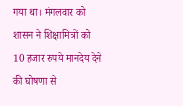गया था। मंगलवार को शासन ने शिक्षामित्रों को 10 हजार रुपये मानदेय देने की घोषणा से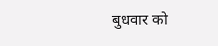बुधवार को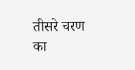तीसरे चरण का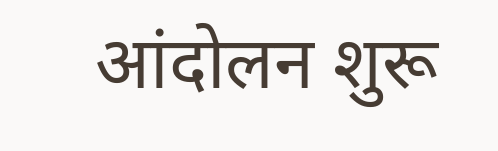आंदोलन शुरू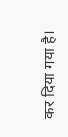कर दिया गया है।